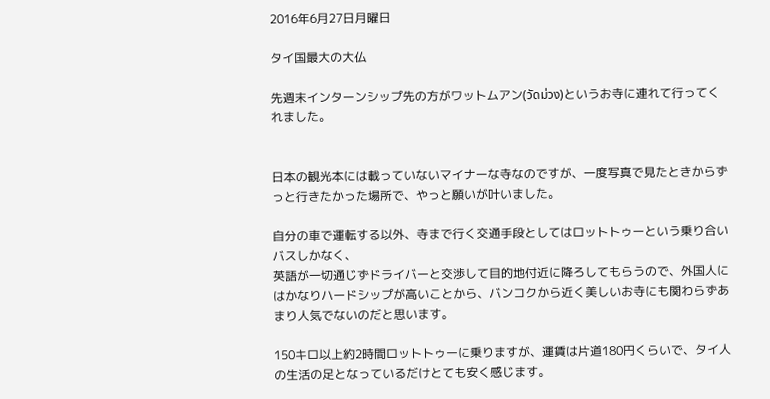2016年6月27日月曜日

タイ国最大の大仏

先週末インターンシップ先の方がワットムアン(วัดม่วง)というお寺に連れて行ってくれました。


日本の観光本には載っていないマイナーな寺なのですが、一度写真で見たときからずっと行きたかった場所で、やっと願いが叶いました。

自分の車で運転する以外、寺まで行く交通手段としてはロットトゥーという乗り合いバスしかなく、
英語が一切通じずドライバーと交渉して目的地付近に降ろしてもらうので、外国人にはかなりハードシップが高いことから、バンコクから近く美しいお寺にも関わらずあまり人気でないのだと思います。

150キロ以上約2時間ロットトゥーに乗りますが、運賃は片道180円くらいで、タイ人の生活の足となっているだけとても安く感じます。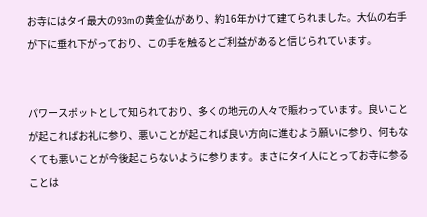お寺にはタイ最大の93mの黄金仏があり、約16年かけて建てられました。大仏の右手が下に垂れ下がっており、この手を触るとご利益があると信じられています。


パワースポットとして知られており、多くの地元の人々で賑わっています。良いことが起こればお礼に参り、悪いことが起これば良い方向に進むよう願いに参り、何もなくても悪いことが今後起こらないように参ります。まさにタイ人にとってお寺に参ることは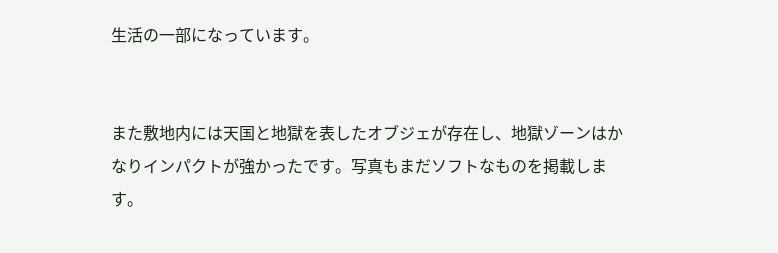生活の一部になっています。


また敷地内には天国と地獄を表したオブジェが存在し、地獄ゾーンはかなりインパクトが強かったです。写真もまだソフトなものを掲載します。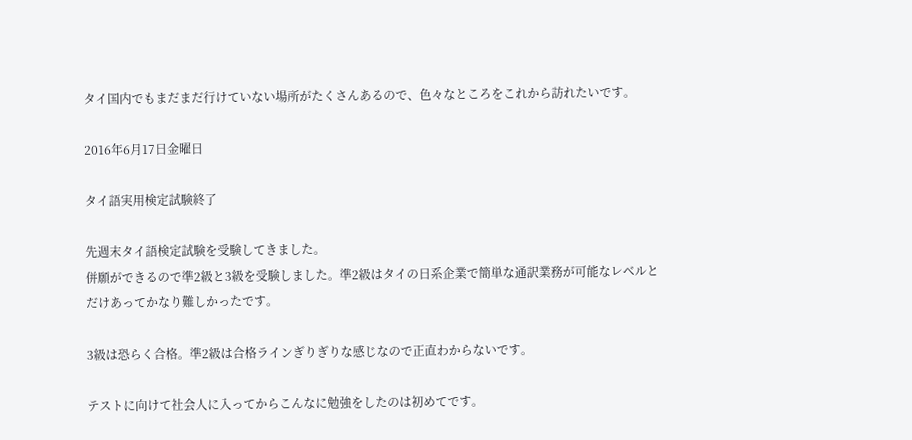タイ国内でもまだまだ行けていない場所がたくさんあるので、色々なところをこれから訪れたいです。

2016年6月17日金曜日

タイ語実用検定試験終了

先週末タイ語検定試験を受験してきました。
併願ができるので準2級と3級を受験しました。準2級はタイの日系企業で簡単な通訳業務が可能なレベルとだけあってかなり難しかったです。

3級は恐らく合格。準2級は合格ラインぎりぎりな感じなので正直わからないです。

テストに向けて社会人に入ってからこんなに勉強をしたのは初めてです。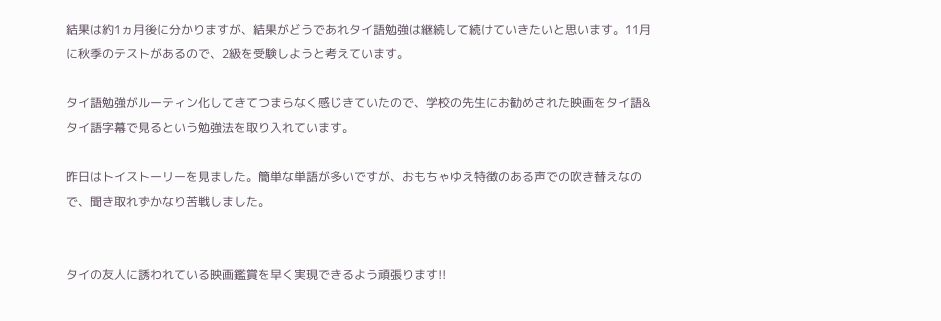結果は約1ヵ月後に分かりますが、結果がどうであれタイ語勉強は継続して続けていきたいと思います。11月に秋季のテストがあるので、2級を受験しようと考えています。

タイ語勉強がルーティン化してきてつまらなく感じきていたので、学校の先生にお勧めされた映画をタイ語&タイ語字幕で見るという勉強法を取り入れています。

昨日はトイストーリーを見ました。簡単な単語が多いですが、おもちゃゆえ特徴のある声での吹き替えなので、聞き取れずかなり苦戦しました。


タイの友人に誘われている映画鑑賞を早く実現できるよう頑張ります!!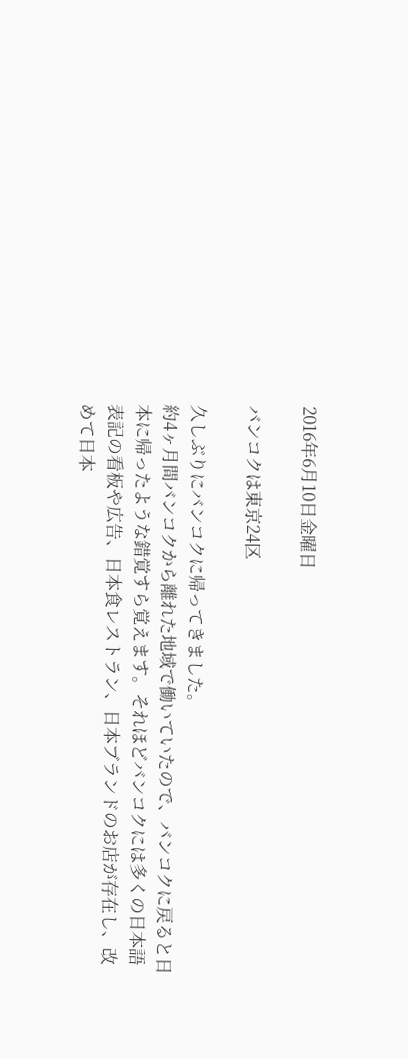2016年6月10日金曜日

バンコクは東京24区

久しぶりにバンコクに帰ってきました。
約4ヶ月間バンコクから離れた地域で働いていたので、バンコクに戻ると日本に帰ったような錯覚すら覚えます。それほどバンコクには多くの日本語表記の看板や広告、日本食レストラン、日本ブランドのお店が存在し、改めて日本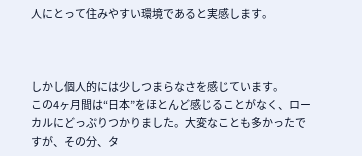人にとって住みやすい環境であると実感します。



しかし個人的には少しつまらなさを感じています。
この4ヶ月間は“日本”をほとんど感じることがなく、ローカルにどっぷりつかりました。大変なことも多かったですが、その分、タ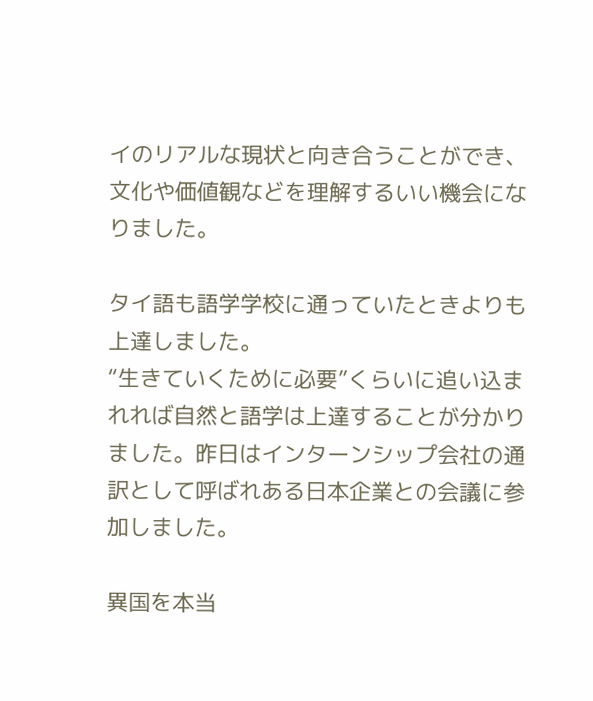イのリアルな現状と向き合うことができ、文化や価値観などを理解するいい機会になりました。

タイ語も語学学校に通っていたときよりも上達しました。
“生きていくために必要”くらいに追い込まれれば自然と語学は上達することが分かりました。昨日はインターンシップ会社の通訳として呼ばれある日本企業との会議に参加しました。

異国を本当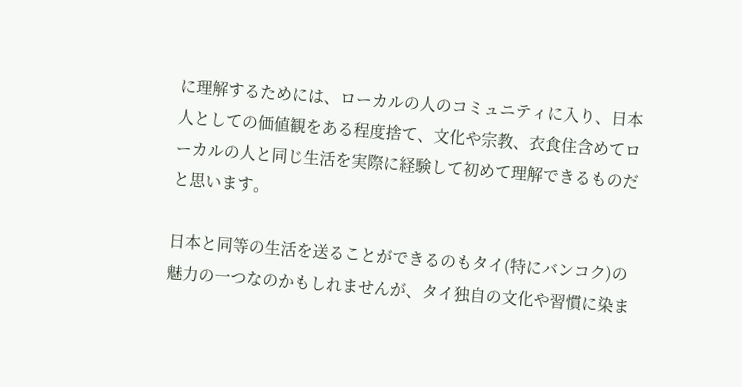に理解するためには、ローカルの人のコミュニティに入り、日本人としての価値観をある程度捨て、文化や宗教、衣食住含めてローカルの人と同じ生活を実際に経験して初めて理解できるものだと思います。

日本と同等の生活を送ることができるのもタイ(特にバンコク)の魅力の一つなのかもしれませんが、タイ独自の文化や習慣に染ま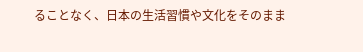ることなく、日本の生活習慣や文化をそのまま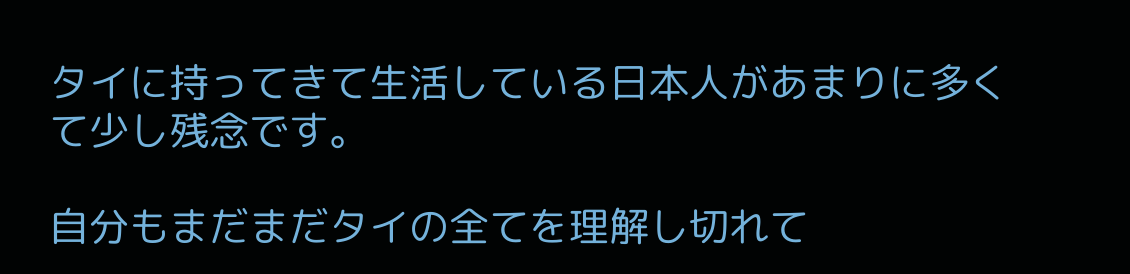タイに持ってきて生活している日本人があまりに多くて少し残念です。

自分もまだまだタイの全てを理解し切れて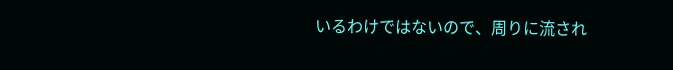いるわけではないので、周りに流され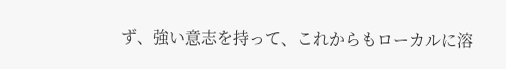ず、強い意志を持って、これからもローカルに溶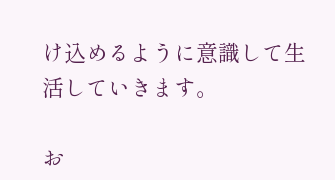け込めるように意識して生活していきます。

お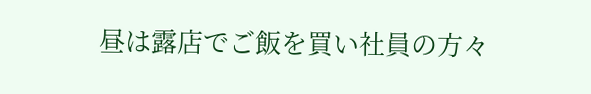昼は露店でご飯を買い社員の方々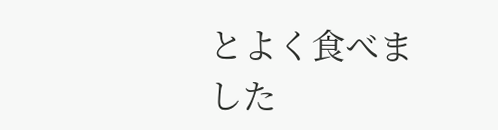とよく食べました